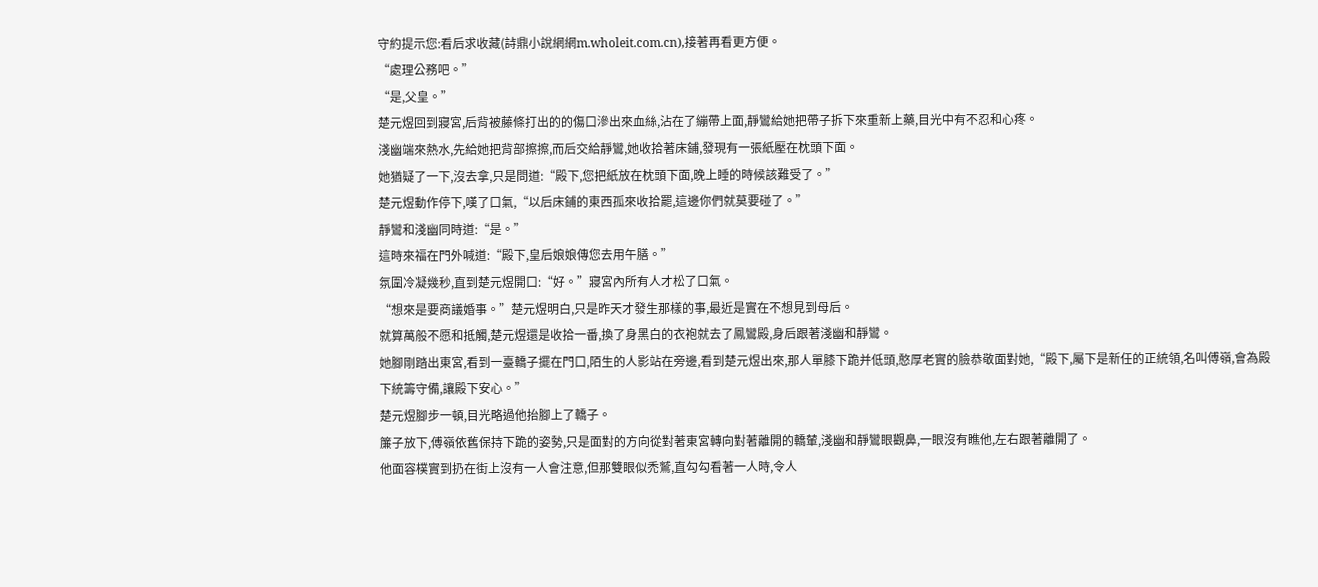守約提示您:看后求收藏(詩鼎小說網網m.wholeit.com.cn),接著再看更方便。
“處理公務吧。”
“是,父皇。”
楚元煜回到寢宮,后背被藤條打出的的傷口滲出來血絲,沾在了繃帶上面,靜鸞給她把帶子拆下來重新上藥,目光中有不忍和心疼。
淺幽端來熱水,先給她把背部擦擦,而后交給靜鸞,她收拾著床鋪,發現有一張紙壓在枕頭下面。
她猶疑了一下,沒去拿,只是問道:“殿下,您把紙放在枕頭下面,晚上睡的時候該難受了。”
楚元煜動作停下,嘆了口氣,“以后床鋪的東西孤來收拾罷,這邊你們就莫要碰了。”
靜鸞和淺幽同時道:“是。”
這時來福在門外喊道:“殿下,皇后娘娘傳您去用午膳。”
氛圍冷凝幾秒,直到楚元煜開口:“好。”寢宮內所有人才松了口氣。
“想來是要商議婚事。”楚元煜明白,只是昨天才發生那樣的事,最近是實在不想見到母后。
就算萬般不愿和抵觸,楚元煜還是收拾一番,換了身黑白的衣袍就去了鳳鸞殿,身后跟著淺幽和靜鸞。
她腳剛踏出東宮,看到一臺轎子擺在門口,陌生的人影站在旁邊,看到楚元煜出來,那人單膝下跪并低頭,憨厚老實的臉恭敬面對她,“殿下,屬下是新任的正統領,名叫傅嶺,會為殿下統籌守備,讓殿下安心。”
楚元煜腳步一頓,目光略過他抬腳上了轎子。
簾子放下,傅嶺依舊保持下跪的姿勢,只是面對的方向從對著東宮轉向對著離開的轎輦,淺幽和靜鸞眼觀鼻,一眼沒有瞧他,左右跟著離開了。
他面容樸實到扔在街上沒有一人會注意,但那雙眼似禿鷲,直勾勾看著一人時,令人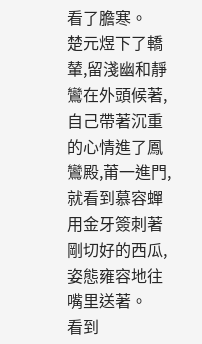看了膽寒。
楚元煜下了轎輦,留淺幽和靜鸞在外頭候著,自己帶著沉重的心情進了鳳鸞殿,莆一進門,就看到慕容蟬用金牙簽刺著剛切好的西瓜,姿態雍容地往嘴里送著。
看到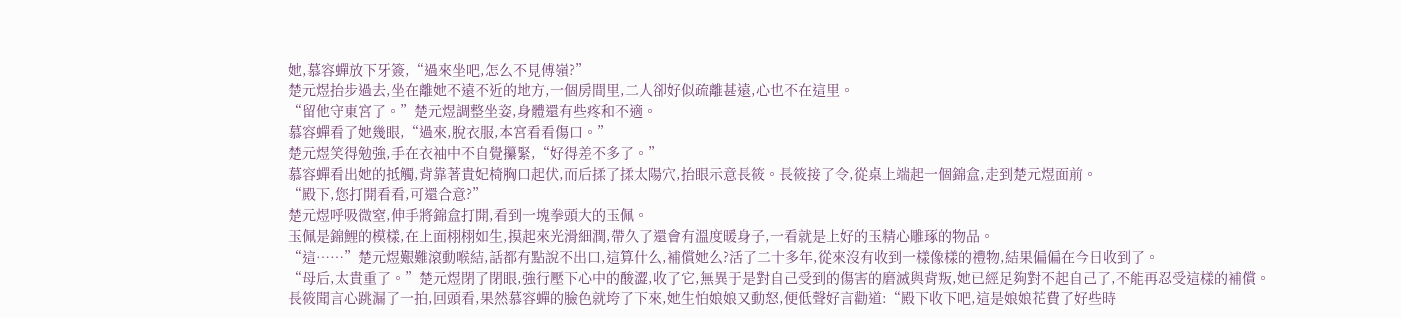她,慕容蟬放下牙簽,“過來坐吧,怎么不見傅嶺?”
楚元煜抬步過去,坐在離她不遠不近的地方,一個房間里,二人卻好似疏離甚遠,心也不在這里。
“留他守東宮了。”楚元煜調整坐姿,身體還有些疼和不適。
慕容蟬看了她幾眼,“過來,脫衣服,本宮看看傷口。”
楚元煜笑得勉強,手在衣袖中不自覺攥緊,“好得差不多了。”
慕容蟬看出她的抵觸,背靠著貴妃椅胸口起伏,而后揉了揉太陽穴,抬眼示意長筱。長筱接了令,從桌上端起一個錦盒,走到楚元煜面前。
“殿下,您打開看看,可還合意?”
楚元煜呼吸微窒,伸手將錦盒打開,看到一塊拳頭大的玉佩。
玉佩是錦鯉的模樣,在上面栩栩如生,摸起來光滑細潤,帶久了還會有溫度暖身子,一看就是上好的玉精心雕琢的物品。
“這……”楚元煜艱難滾動喉結,話都有點說不出口,這算什么,補償她么?活了二十多年,從來沒有收到一樣像樣的禮物,結果偏偏在今日收到了。
“母后,太貴重了。”楚元煜閉了閉眼,強行壓下心中的酸澀,收了它,無異于是對自己受到的傷害的磨滅與背叛,她已經足夠對不起自己了,不能再忍受這樣的補償。
長筱聞言心跳漏了一拍,回頭看,果然慕容蟬的臉色就垮了下來,她生怕娘娘又動怒,便低聲好言勸道:“殿下收下吧,這是娘娘花費了好些時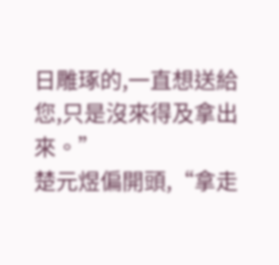日雕琢的,一直想送給您,只是沒來得及拿出來。”
楚元煜偏開頭,“拿走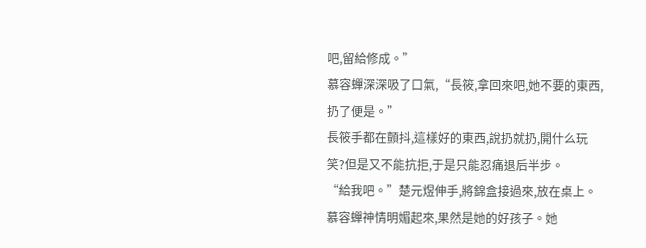吧,留給修成。”
慕容蟬深深吸了口氣,“長筱,拿回來吧,她不要的東西,扔了便是。”
長筱手都在顫抖,這樣好的東西,說扔就扔,開什么玩笑?但是又不能抗拒,于是只能忍痛退后半步。
“給我吧。”楚元煜伸手,將錦盒接過來,放在桌上。
慕容蟬神情明媚起來,果然是她的好孩子。她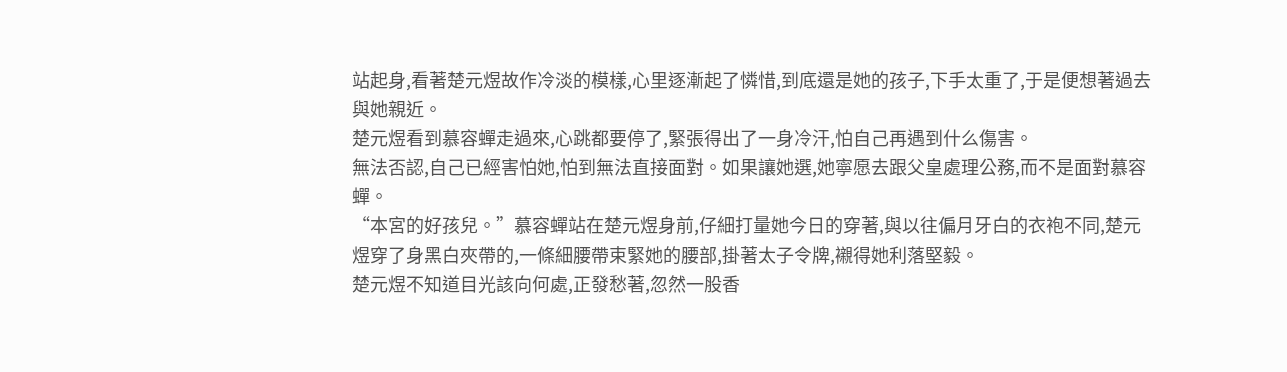站起身,看著楚元煜故作冷淡的模樣,心里逐漸起了憐惜,到底還是她的孩子,下手太重了,于是便想著過去與她親近。
楚元煜看到慕容蟬走過來,心跳都要停了,緊張得出了一身冷汗,怕自己再遇到什么傷害。
無法否認,自己已經害怕她,怕到無法直接面對。如果讓她選,她寧愿去跟父皇處理公務,而不是面對慕容蟬。
“本宮的好孩兒。”慕容蟬站在楚元煜身前,仔細打量她今日的穿著,與以往偏月牙白的衣袍不同,楚元煜穿了身黑白夾帶的,一條細腰帶束緊她的腰部,掛著太子令牌,襯得她利落堅毅。
楚元煜不知道目光該向何處,正發愁著,忽然一股香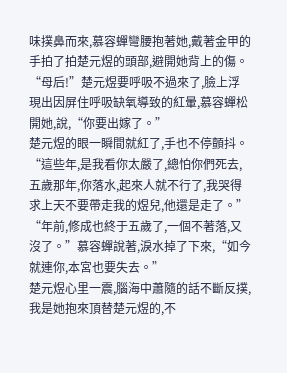味撲鼻而來,慕容蟬彎腰抱著她,戴著金甲的手拍了拍楚元煜的頭部,避開她背上的傷。
“母后!”楚元煜要呼吸不過來了,臉上浮現出因屏住呼吸缺氧導致的紅暈,慕容蟬松開她,說,“你要出嫁了。”
楚元煜的眼一瞬間就紅了,手也不停顫抖。
“這些年,是我看你太嚴了,總怕你們死去,五歲那年,你落水,起來人就不行了,我哭得求上天不要帶走我的煜兒,他還是走了。”
“年前,修成也終于五歲了,一個不著落,又沒了。”慕容蟬說著,淚水掉了下來,“如今就連你,本宮也要失去。”
楚元煜心里一震,腦海中蕭隨的話不斷反撲,我是她抱來頂替楚元煜的,不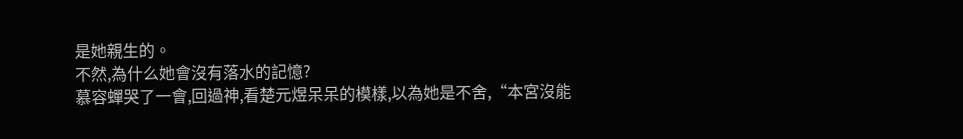是她親生的。
不然,為什么她會沒有落水的記憶?
慕容蟬哭了一會,回過神,看楚元煜呆呆的模樣,以為她是不舍,“本宮沒能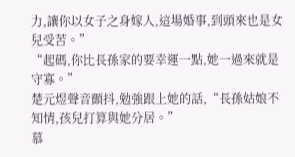力,讓你以女子之身嫁人,這場婚事,到頭來也是女兒受苦。”
“起碼,你比長孫家的要幸運一點,她一過來就是守寡。”
楚元煜聲音顫抖,勉強跟上她的話,“長孫姑娘不知情,孩兒打算與她分居。”
慕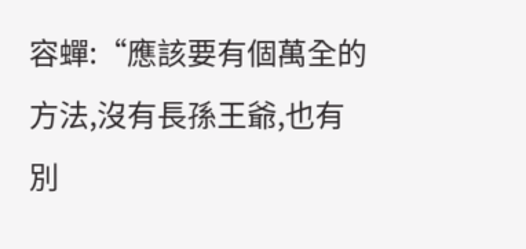容蟬:“應該要有個萬全的方法,沒有長孫王爺,也有別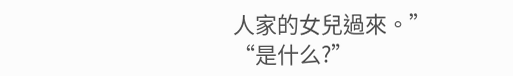人家的女兒過來。”
“是什么?”